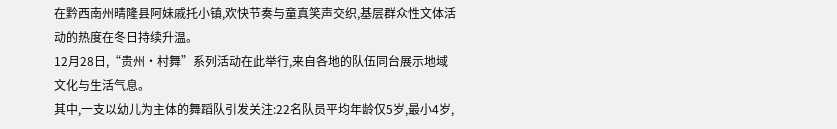在黔西南州晴隆县阿妹戚托小镇,欢快节奏与童真笑声交织,基层群众性文体活动的热度在冬日持续升温。
12月28日,“贵州·村舞”系列活动在此举行,来自各地的队伍同台展示地域文化与生活气息。
其中,一支以幼儿为主体的舞蹈队引发关注:22名队员平均年龄仅5岁,最小4岁,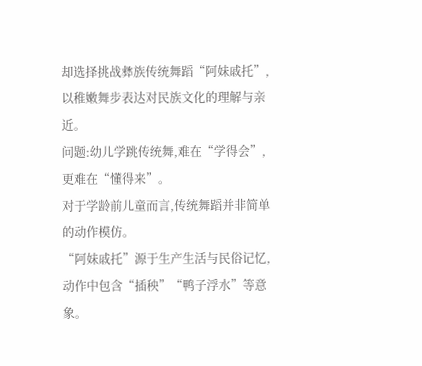却选择挑战彝族传统舞蹈“阿妹戚托”,以稚嫩舞步表达对民族文化的理解与亲近。
问题:幼儿学跳传统舞,难在“学得会”,更难在“懂得来”。
对于学龄前儿童而言,传统舞蹈并非简单的动作模仿。
“阿妹戚托”源于生产生活与民俗记忆,动作中包含“插秧”“鸭子浮水”等意象。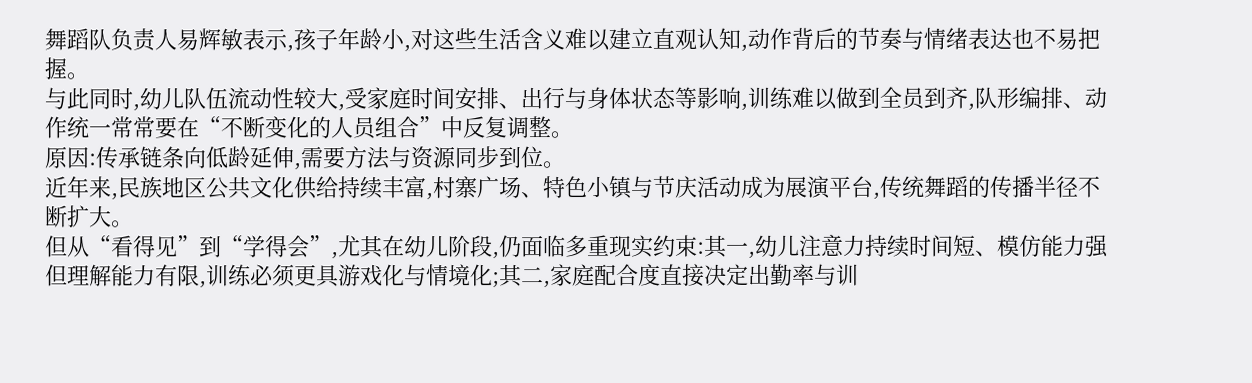舞蹈队负责人易辉敏表示,孩子年龄小,对这些生活含义难以建立直观认知,动作背后的节奏与情绪表达也不易把握。
与此同时,幼儿队伍流动性较大,受家庭时间安排、出行与身体状态等影响,训练难以做到全员到齐,队形编排、动作统一常常要在“不断变化的人员组合”中反复调整。
原因:传承链条向低龄延伸,需要方法与资源同步到位。
近年来,民族地区公共文化供给持续丰富,村寨广场、特色小镇与节庆活动成为展演平台,传统舞蹈的传播半径不断扩大。
但从“看得见”到“学得会”,尤其在幼儿阶段,仍面临多重现实约束:其一,幼儿注意力持续时间短、模仿能力强但理解能力有限,训练必须更具游戏化与情境化;其二,家庭配合度直接决定出勤率与训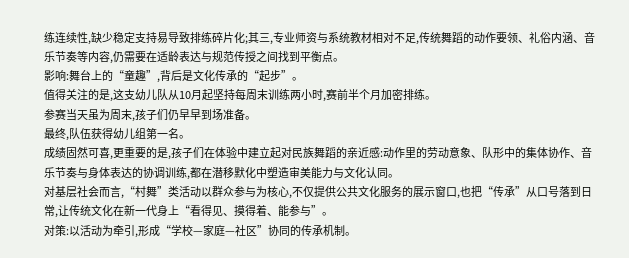练连续性,缺少稳定支持易导致排练碎片化;其三,专业师资与系统教材相对不足,传统舞蹈的动作要领、礼俗内涵、音乐节奏等内容,仍需要在适龄表达与规范传授之间找到平衡点。
影响:舞台上的“童趣”,背后是文化传承的“起步”。
值得关注的是,这支幼儿队从10月起坚持每周末训练两小时,赛前半个月加密排练。
参赛当天虽为周末,孩子们仍早早到场准备。
最终,队伍获得幼儿组第一名。
成绩固然可喜,更重要的是,孩子们在体验中建立起对民族舞蹈的亲近感:动作里的劳动意象、队形中的集体协作、音乐节奏与身体表达的协调训练,都在潜移默化中塑造审美能力与文化认同。
对基层社会而言,“村舞”类活动以群众参与为核心,不仅提供公共文化服务的展示窗口,也把“传承”从口号落到日常,让传统文化在新一代身上“看得见、摸得着、能参与”。
对策:以活动为牵引,形成“学校—家庭—社区”协同的传承机制。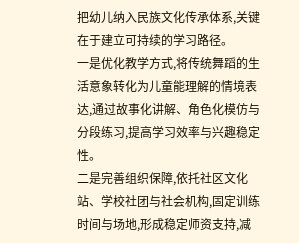把幼儿纳入民族文化传承体系,关键在于建立可持续的学习路径。
一是优化教学方式,将传统舞蹈的生活意象转化为儿童能理解的情境表达,通过故事化讲解、角色化模仿与分段练习,提高学习效率与兴趣稳定性。
二是完善组织保障,依托社区文化站、学校社团与社会机构,固定训练时间与场地,形成稳定师资支持,减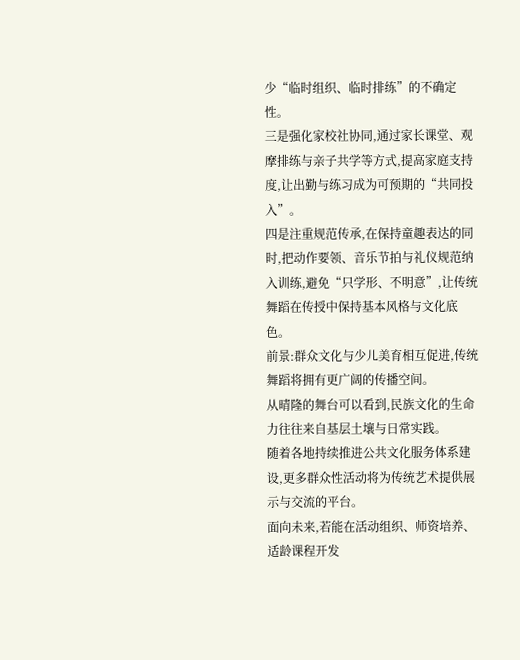少“临时组织、临时排练”的不确定性。
三是强化家校社协同,通过家长课堂、观摩排练与亲子共学等方式,提高家庭支持度,让出勤与练习成为可预期的“共同投入”。
四是注重规范传承,在保持童趣表达的同时,把动作要领、音乐节拍与礼仪规范纳入训练,避免“只学形、不明意”,让传统舞蹈在传授中保持基本风格与文化底色。
前景:群众文化与少儿美育相互促进,传统舞蹈将拥有更广阔的传播空间。
从晴隆的舞台可以看到,民族文化的生命力往往来自基层土壤与日常实践。
随着各地持续推进公共文化服务体系建设,更多群众性活动将为传统艺术提供展示与交流的平台。
面向未来,若能在活动组织、师资培养、适龄课程开发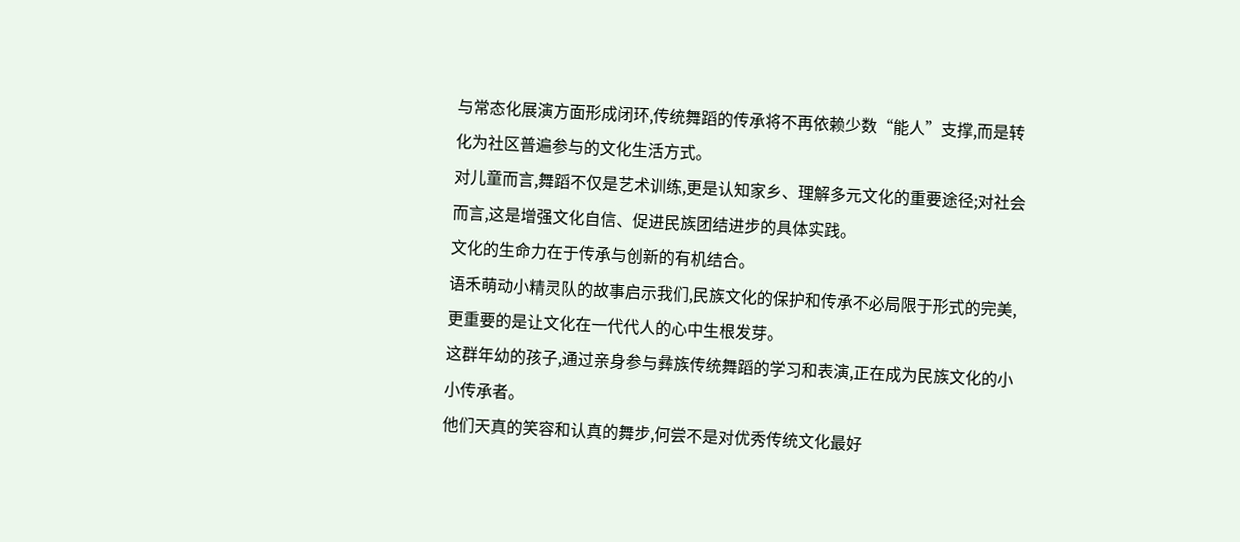与常态化展演方面形成闭环,传统舞蹈的传承将不再依赖少数“能人”支撑,而是转化为社区普遍参与的文化生活方式。
对儿童而言,舞蹈不仅是艺术训练,更是认知家乡、理解多元文化的重要途径;对社会而言,这是增强文化自信、促进民族团结进步的具体实践。
文化的生命力在于传承与创新的有机结合。
语禾萌动小精灵队的故事启示我们,民族文化的保护和传承不必局限于形式的完美,更重要的是让文化在一代代人的心中生根发芽。
这群年幼的孩子,通过亲身参与彝族传统舞蹈的学习和表演,正在成为民族文化的小小传承者。
他们天真的笑容和认真的舞步,何尝不是对优秀传统文化最好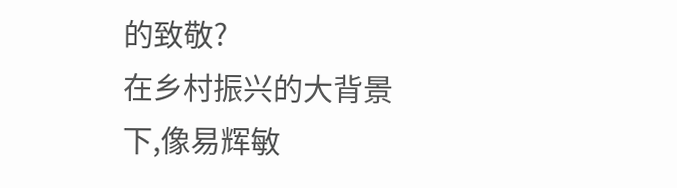的致敬?
在乡村振兴的大背景下,像易辉敏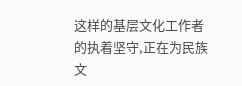这样的基层文化工作者的执着坚守,正在为民族文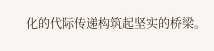化的代际传递构筑起坚实的桥梁。